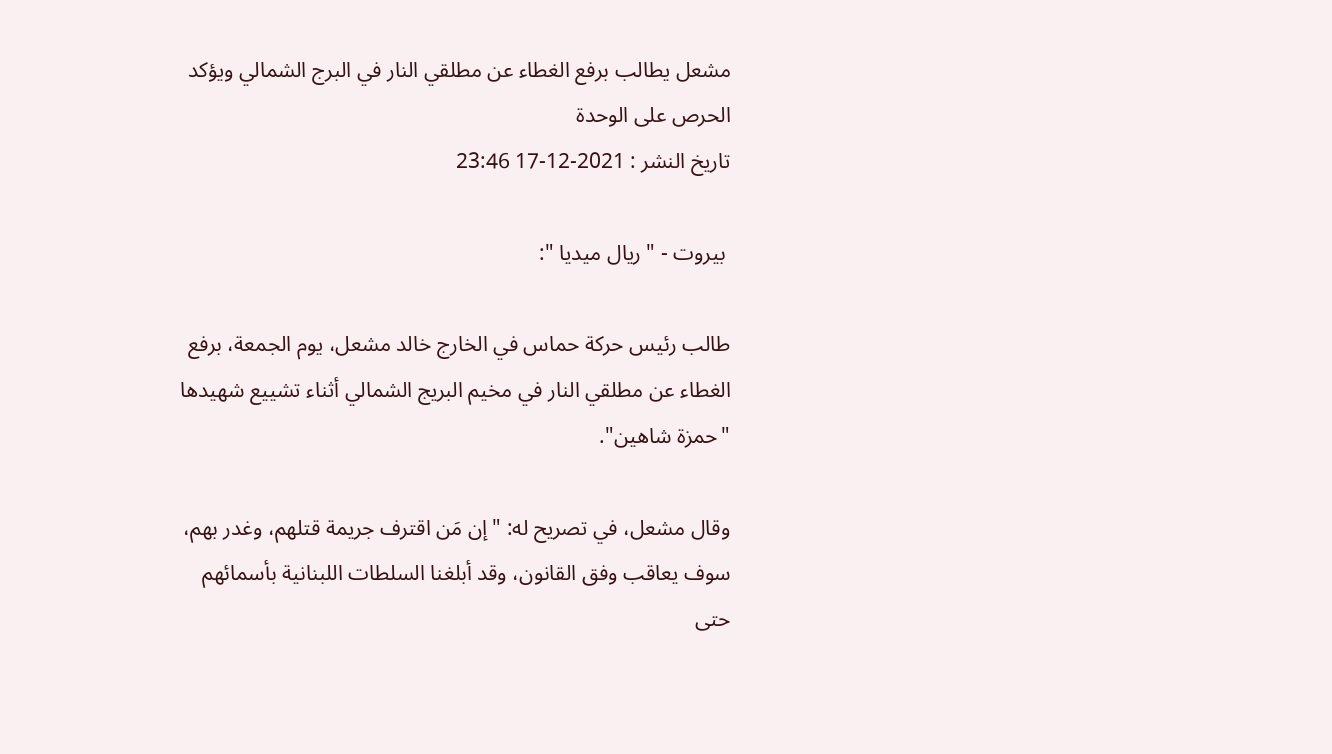مشعل يطالب برفع الغطاء عن مطلقي النار في البرج الشمالي ويؤكد الحرص على الوحدة
تاريخ النشر : 2021-12-17 23:46

 بيروت - " ريال ميديا ":

طالب رئيس حركة حماس في الخارج خالد مشعل، يوم الجمعة، برفع الغطاء عن مطلقي النار في مخيم البريج الشمالي أثناء تشييع شهيدها "حمزة شاهين".

وقال مشعل، في تصريح له: "إن مَن اقترف جريمة قتلهم، وغدر بهم، سوف يعاقب وفق القانون، وقد أبلغنا السلطات اللبنانية بأسمائهم حتى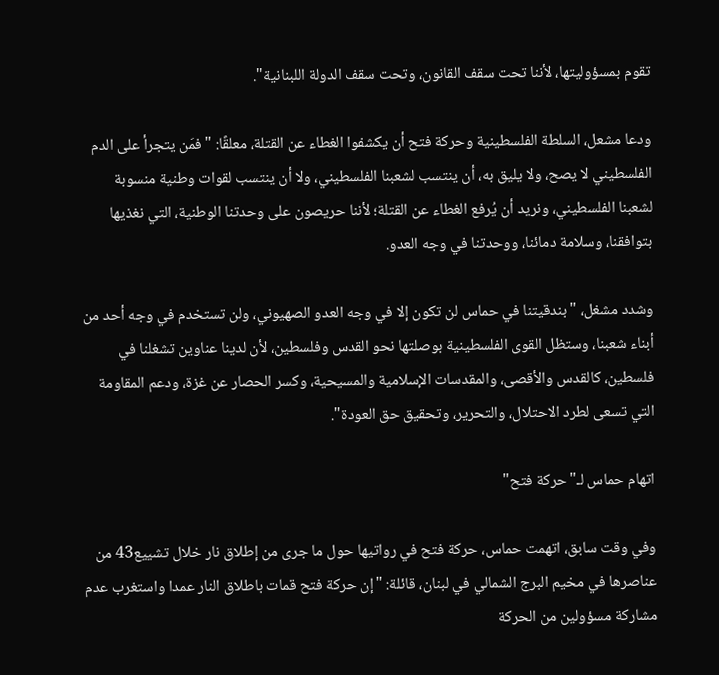تقوم بمسؤوليتها، لأننا تحت سقف القانون، وتحت سقف الدولة اللبنانية".

ودعا مشعل، السلطة الفلسطينية وحركة فتح أن يكشفوا الغطاء عن القتلة، معلقًا: "فمَن يتجرأ على الدم الفلسطيني لا يصح، ولا يليق به، أن ينتسب لشعبنا الفلسطيني، ولا أن ينتسب لقوات وطنية منسوبة لشعبنا الفلسطيني، ونريد أن يُرفع الغطاء عن القتلة؛ لأننا حريصون على وحدتنا الوطنية، التي نغذيها بتوافقنا، وسلامة دمائنا، ووحدتنا في وجه العدو.

وشدد مشغل، "بندقيتنا في حماس لن تكون إلا في وجه العدو الصهيوني، ولن تستخدم في وجه أحد من أبناء شعبنا، وستظل القوى الفلسطينية بوصلتها نحو القدس وفلسطين، لأن لدينا عناوين تشغلنا في فلسطين، كالقدس والأقصى، والمقدسات الإسلامية والمسيحية، وكسر الحصار عن غزة، ودعم المقاومة التي تسعى لطرد الاحتلال، والتحرير، وتحقيق حق العودة".

اتهام حماس لـ"حركة فتح"

وفي وقت سابق، اتهمت حماس، حركة فتح في رواتيها حول ما جرى من إطلاق نار خلال تشييع43 من عناصرها في مخيم البرج الشمالي في لبنان، قائلة: "إن حركة فتح قمات باطلاق النار عمدا واستغرب عدم مشاركة مسؤولين من الحركة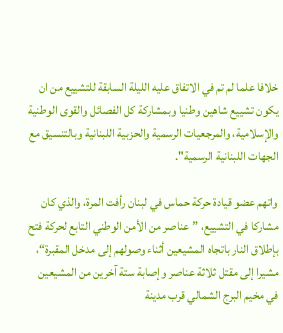خلافا علما لم تم في الاتفاق عليه الليلة السابقة للتشييع من ان يكون تشييع شاهين وطنيا وبمشاركة كل الفصائل والقوى الوطنية والإسلامية، والمرجعيات الرسمية والحزبية اللبنانية وبالتنسيق مع الجهات اللبنانية الرسمية".

واتهم عضو قيادة حركة حماس في لبنان رأفت المرة، والذي كان مشاركا في التشييع، ”عناصر من الأمن الوطني التابع لحركة فتح بإطلاق النار باتجاه المشيعين أثناء وصولهم إلى مدخل المقبرة“، مشيرا إلى مقتل ثلاثة عناصر وإصابة ستة آخرين من المشيعين في مخيم البرج الشمالي قرب مدينة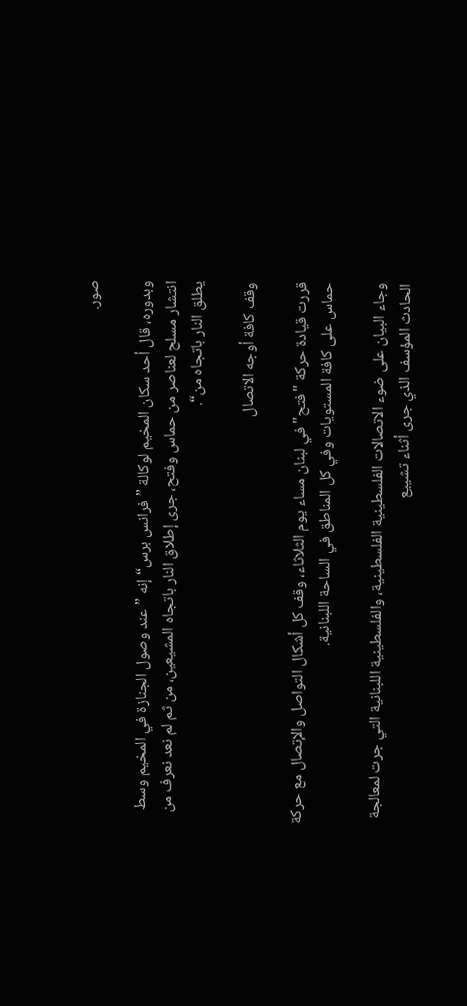صور.

وبدوره، قال أحد سكان المخيم لوكالة ”فرانس برس“ إنه ”عند وصول الجنازة في المخيم وسط انتشار مسلح لعناصر من حماس وفتح، جرى إطلاق النار باتجاه المشيعين، من ثم لم نعد نعرف من يطلق النار باتجاه من“.

وقف كافة أوجه الاتصال

قررت قيادة حركة "فتح" في لبنان مساء يوم الثلاثاء، وقف كل أشكال التواصل والإتصال مع حركة حماس على كافة المستويات وفي كل المناطق في الساحة اللبنانية.

وجاء البيان على ضوء الاتصالات الفلسطينية الفلسطينية، والفلسطينية اللبنانية التي جرت لمعالجة الحادث المؤسف الذي جرى أثناء تشييع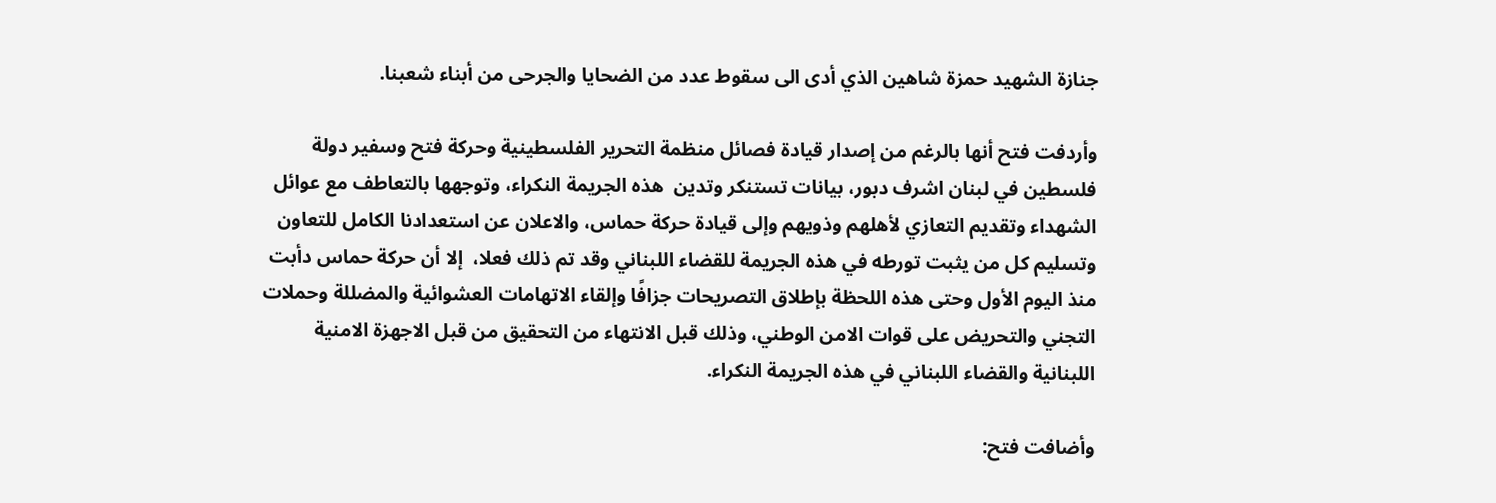جنازة الشهيد حمزة شاهين الذي أدى الى سقوط عدد من الضحايا والجرحى من أبناء شعبنا.

وأردفت فتح أنها بالرغم من إصدار قيادة فصائل منظمة التحرير الفلسطينية وحركة فتح وسفير دولة فلسطين في لبنان اشرف دبور، بيانات تستنكر وتدين  هذه الجريمة النكراء، وتوجهها بالتعاطف مع عوائل الشهداء وتقديم التعازي لأهلهم وذويهم وإلى قيادة حركة حماس، والاعلان عن استعدادنا الكامل للتعاون وتسليم كل من يثبت تورطه في هذه الجريمة للقضاء اللبناني وقد تم ذلك فعلا،  إلا أن حركة حماس دأبت منذ اليوم الأول وحتى هذه اللحظة بإطلاق التصريحات جزافًا وإلقاء الاتهامات العشوائية والمضللة وحملات التجني والتحريض على قوات الامن الوطني، وذلك قبل الانتهاء من التحقيق من قبل الاجهزة الامنية اللبنانية والقضاء اللبناني في هذه الجريمة النكراء.

وأضافت فتح: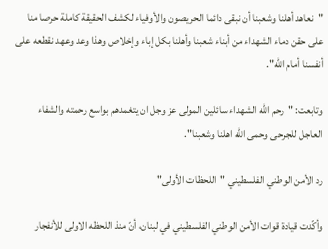"نعاهد أهلنا وشعبنا أن نبقى دائما الحريصون والأوفياء لكشف الحقيقة كاملة حرصا منا على حقن دماء الشهداء من أبناء شعبنا وأهلنا بكل إباء وإخلاص وهذا وعد وعهد نقطعه على أنفسنا أمام الله".

وتابعت: "رحم الله الشهداء سائلين المولى عز وجل ان يتغمدهم بواسع رحمته والشفاء العاجل للجرحى وحمى الله اهلنا وشعبنا".

رد الأمن الوطني الفلسطيني "اللحظات الأولى"

وأكّدت قيادة قوات الأمن الوطني الفلسطيني في لبنان، أنّ منذ اللحظه الاولى للأنفجار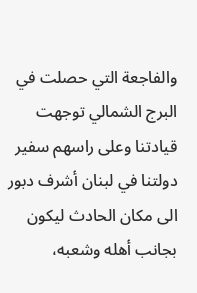والفاجعة التي حصلت في البرج الشمالي توجهت قيادتنا وعلى راسهم سفير دولتنا في لبنان أشرف دبور الى مكان الحادث ليكون بجانب أهله وشعبه،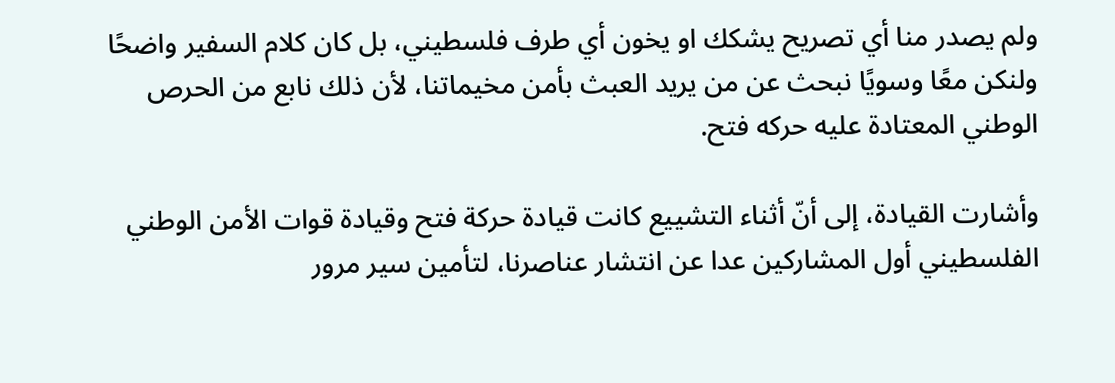ولم يصدر منا أي تصريح يشكك او يخون أي طرف فلسطيني، بل كان كلام السفير واضحًا ولنكن معًا وسويًا نبحث عن من يريد العبث بأمن مخيماتنا، لأن ذلك نابع من الحرص الوطني المعتادة عليه حركه فتح.

وأشارت القيادة، إلى أنّ أثناء التشييع كانت قيادة حركة فتح وقيادة قوات الأمن الوطني الفلسطيني أول المشاركين عدا عن انتشار عناصرنا، لتأمين سير مرور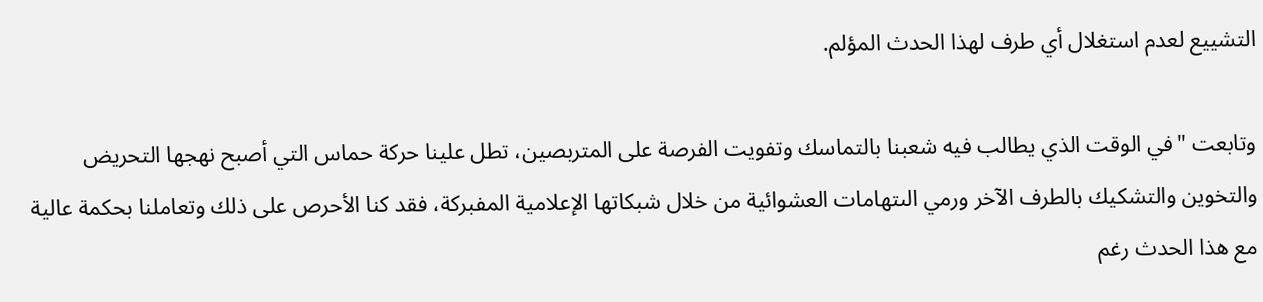التشييع لعدم استغلال أي طرف لهذا الحدث المؤلم.

وتابعت "في الوقت الذي يطالب فيه شعبنا بالتماسك وتفويت الفرصة على المتربصين، تطل علينا حركة حماس التي أصبح نهجها التحريض والتخوين والتشكيك بالطرف الآخر ورمي الىتهامات العشوائية من خلال شبكاتها الإعلامية المفبركة، فقد كنا الأحرص على ذلك وتعاملنا بحكمة عالية مع هذا الحدث رغم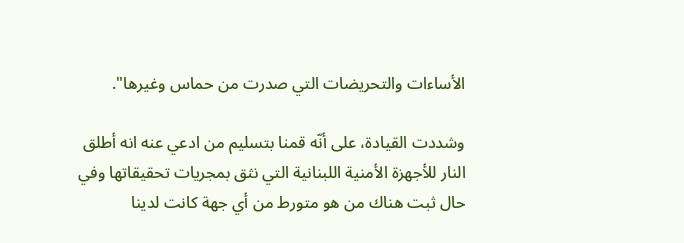الأساءات والتحريضات التي صدرت من حماس وغيرها".

وشددت القيادة، على أنّه قمنا بتسليم من ادعي عنه انه أطلق النار للأجهزة الأمنية اللبنانية التي نثق بمجريات تحقيقاتها وفي حال ثبت هناك من هو متورط من أي جهة كانت لدينا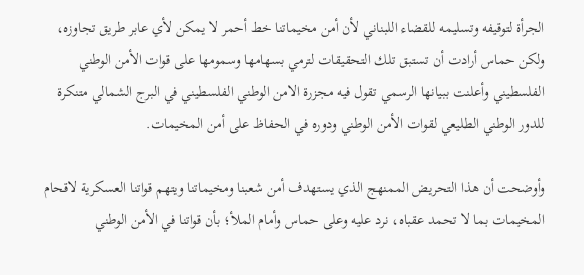الجرأة لتوقيفه وتسليمه للقضاء اللبناني لأن أمن مخيماتنا خط أحمر لا يمكن لأي عابر طريق تجاوزه، ولكن حماس أرادت أن تستبق تلك التحقيقات لترمي بسهامها وسمومها على قوات الأمن الوطني الفلسطيني وأعلنت ببيانها الرسمي تقول فيه مجزرة الامن الوطني الفلسطيني في البرج الشمالي متنكرة للدور الوطني الطليعي لقوات الأمن الوطني ودوره في الحفاظ على أمن المخيمات.

وأوضحت أن هذا التحريض الممنهج الذي يستهدف أمن شعبنا ومخيماتنا ويتهم قواتنا العسكرية لاقحام المخيمات بما لا تحمد عقباه، نرد عليه وعلى حماس وأمام الملأ؛ بأن قواتنا في الأمن الوطني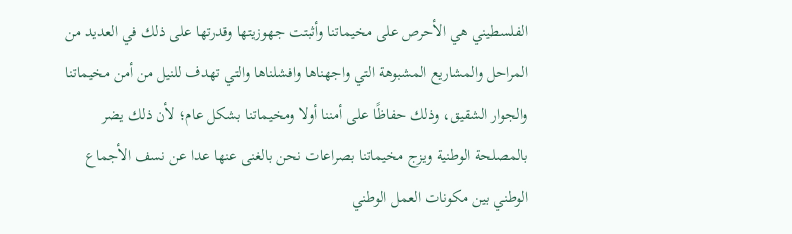الفلسطيني هي الأحرص على مخيماتنا وأثبتت جهوزيتها وقدرتها على ذلك في العديد من المراحل والمشاريع المشبوهة التي واجهناها وافشلناها والتي تهدف للنيل من أمن مخيماتنا والجوار الشقيق، وذلك حفاظًا على أمننا أولا ومخيماتنا بشكل عام؛ لأن ذلك يضر بالمصلحة الوطنية ويزج مخيماتنا بصراعات نحن بالغنى عنها عدا عن نسف الأجماع الوطني بين مكونات العمل الوطني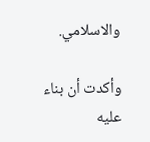والاسلامي.

وأكدت أن بناء عليه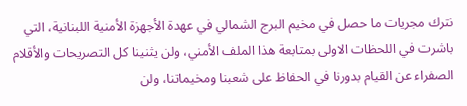نترك مجريات ما حصل في مخيم البرج الشمالي في عهدة الأجهزة الأمنية اللبنانية، التي باشرت في اللحظات الاولى بمتابعة هذا الملف الأمني، ولن يثنينا كل التصريحات والأقلام الصفراء عن القيام بدورنا في الحفاظ على شعبنا ومخيماتنا، ولن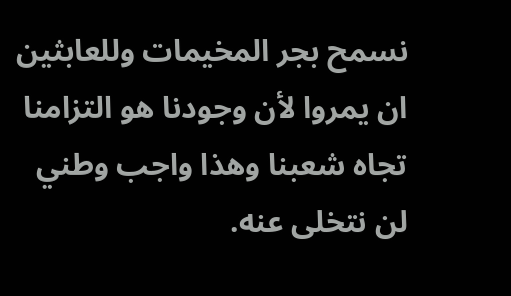نسمح بجر المخيمات وللعابثين ان يمروا لأن وجودنا هو التزامنا تجاه شعبنا وهذا واجب وطني لن نتخلى عنه.